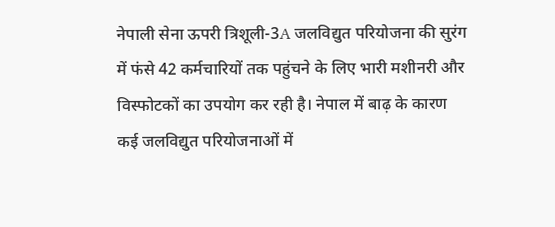नेपाली सेना ऊपरी त्रिशूली-3A जलविद्युत परियोजना की सुरंग में फंसे 42 कर्मचारियों तक पहुंचने के लिए भारी मशीनरी और विस्फोटकों का उपयोग कर रही है। नेपाल में बाढ़ के कारण कई जलविद्युत परियोजनाओं में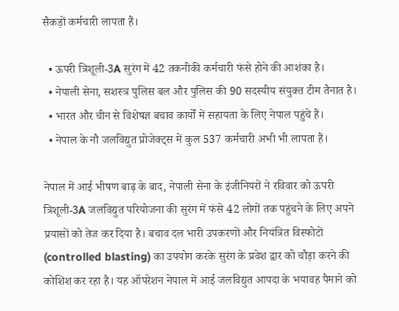सैकड़ों कर्मचारी लापता हैं।

  • ऊपरी त्रिशूली-3A सुरंग में 42 तकनीकी कर्मचारी फंसे होने की आशंका है।
  • नेपाली सेना, सशस्त्र पुलिस बल और पुलिस की 90 सदस्यीय संयुक्त टीम तैनात है।
  • भारत और चीन से विशेषज्ञ बचाव कार्यों में सहायता के लिए नेपाल पहुंचे हैं।
  • नेपाल के नौ जलविद्युत प्रोजेक्ट्स में कुल 537 कर्मचारी अभी भी लापता हैं।

नेपाल में आई भीषण बाढ़ के बाद, नेपाली सेना के इंजीनियरों ने रविवार को ऊपरी त्रिशूली-3A जलविद्युत परियोजना की सुरंग में फंसे 42 लोगों तक पहुंचने के लिए अपने प्रयासों को तेज कर दिया है। बचाव दल भारी उपकरणों और नियंत्रित विस्फोटों (controlled blasting) का उपयोग करके सुरंग के प्रवेश द्वार को चौड़ा करने की कोशिश कर रहा है। यह ऑपरेशन नेपाल में आई जलविद्युत आपदा के भयावह पैमाने को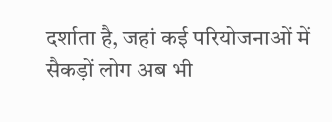दर्शाता है, जहां कई परियोजनाओं में सैकड़ों लोग अब भी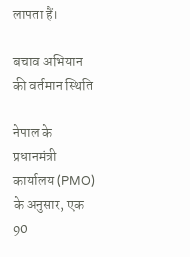लापता हैं।

बचाव अभियान की वर्तमान स्थिति

नेपाल के प्रधानमंत्री कार्यालय (PMO) के अनुसार, एक 90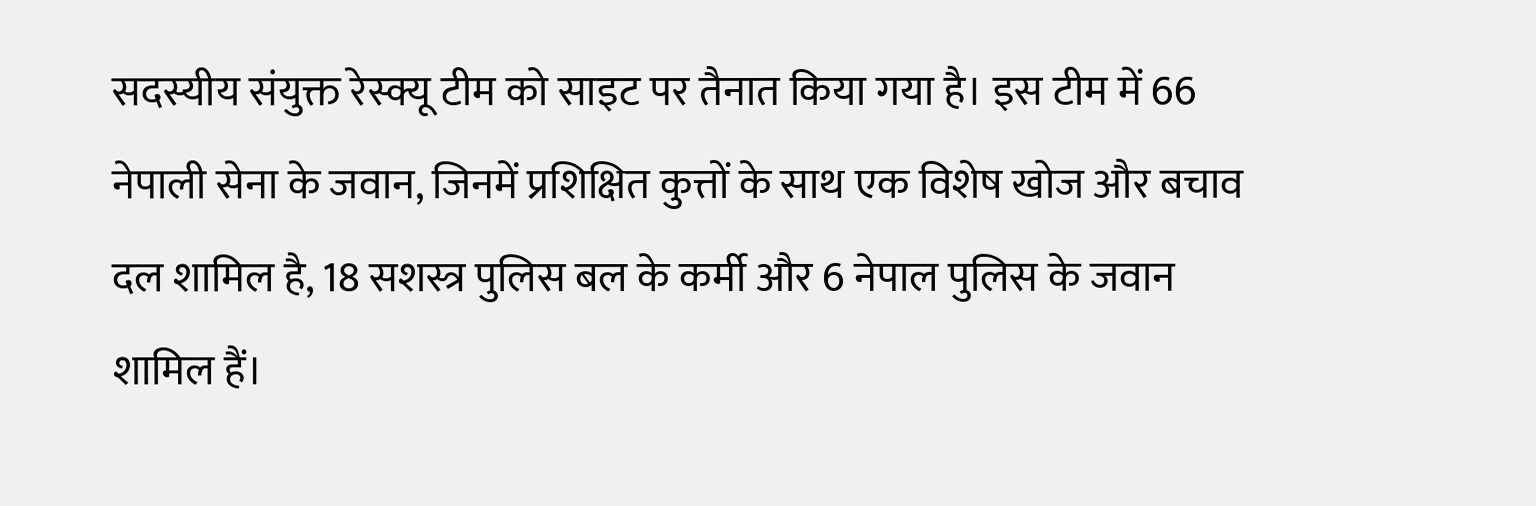सदस्यीय संयुक्त रेस्क्यू टीम को साइट पर तैनात किया गया है। इस टीम में 66 नेपाली सेना के जवान, जिनमें प्रशिक्षित कुत्तों के साथ एक विशेष खोज और बचाव दल शामिल है, 18 सशस्त्र पुलिस बल के कर्मी और 6 नेपाल पुलिस के जवान शामिल हैं।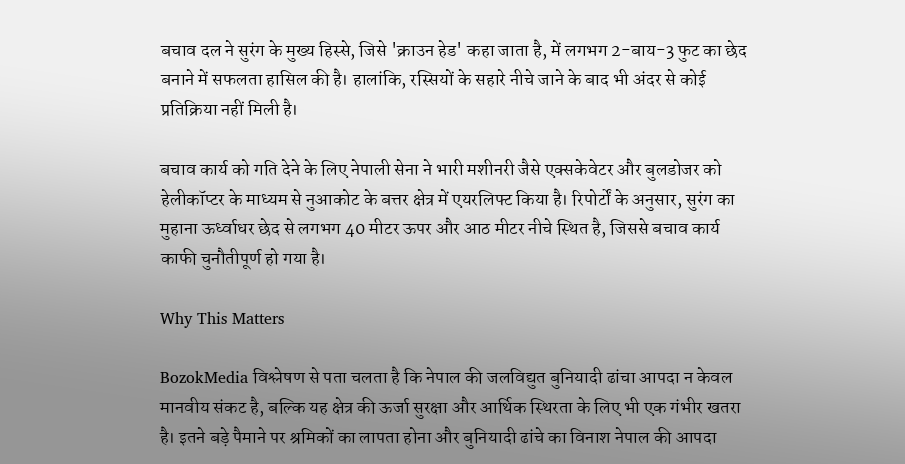बचाव दल ने सुरंग के मुख्य हिस्से, जिसे 'क्राउन हेड' कहा जाता है, में लगभग 2-बाय-3 फुट का छेद बनाने में सफलता हासिल की है। हालांकि, रस्सियों के सहारे नीचे जाने के बाद भी अंदर से कोई प्रतिक्रिया नहीं मिली है।

बचाव कार्य को गति देने के लिए नेपाली सेना ने भारी मशीनरी जैसे एक्सकेवेटर और बुलडोजर को हेलीकॉप्टर के माध्यम से नुआकोट के बत्तर क्षेत्र में एयरलिफ्ट किया है। रिपोर्टों के अनुसार, सुरंग का मुहाना ऊर्ध्वाधर छेद से लगभग 40 मीटर ऊपर और आठ मीटर नीचे स्थित है, जिससे बचाव कार्य काफी चुनौतीपूर्ण हो गया है।

Why This Matters

BozokMedia विश्लेषण से पता चलता है कि नेपाल की जलविद्युत बुनियादी ढांचा आपदा न केवल मानवीय संकट है, बल्कि यह क्षेत्र की ऊर्जा सुरक्षा और आर्थिक स्थिरता के लिए भी एक गंभीर खतरा है। इतने बड़े पैमाने पर श्रमिकों का लापता होना और बुनियादी ढांचे का विनाश नेपाल की आपदा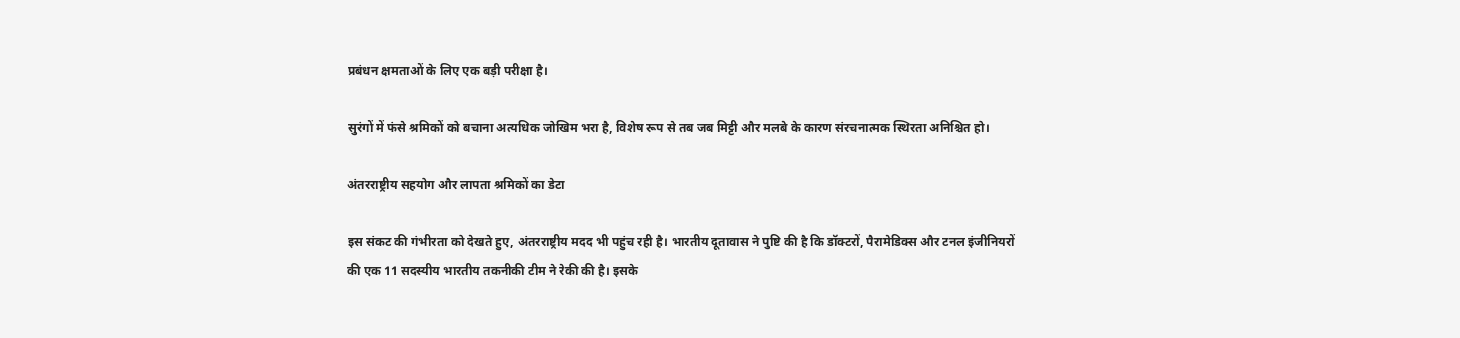प्रबंधन क्षमताओं के लिए एक बड़ी परीक्षा है।

सुरंगों में फंसे श्रमिकों को बचाना अत्यधिक जोखिम भरा है, विशेष रूप से तब जब मिट्टी और मलबे के कारण संरचनात्मक स्थिरता अनिश्चित हो।

अंतरराष्ट्रीय सहयोग और लापता श्रमिकों का डेटा

इस संकट की गंभीरता को देखते हुए, अंतरराष्ट्रीय मदद भी पहुंच रही है। भारतीय दूतावास ने पुष्टि की है कि डॉक्टरों, पैरामेडिक्स और टनल इंजीनियरों की एक 11 सदस्यीय भारतीय तकनीकी टीम ने रेकी की है। इसके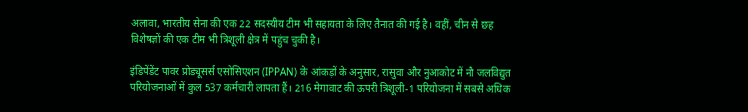अलावा, भारतीय सेना की एक 22 सदस्यीय टीम भी सहायता के लिए तैनात की गई है। वहीं, चीन से छह विशेषज्ञों की एक टीम भी त्रिशूली क्षेत्र में पहुंच चुकी है।

इंडिपेंडेंट पावर प्रोड्यूसर्स एसोसिएशन (IPPAN) के आंकड़ों के अनुसार, रासुवा और नुआकोट में नौ जलविद्युत परियोजनाओं में कुल 537 कर्मचारी लापता हैं। 216 मेगावाट की ऊपरी त्रिशूली-1 परियोजना में सबसे अधिक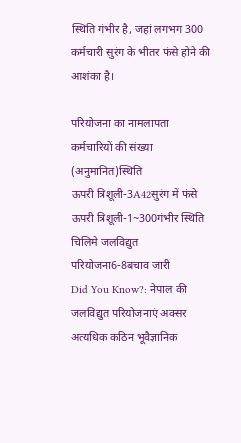स्थिति गंभीर है, जहां लगभग 300 कर्मचारी सुरंग के भीतर फंसे होने की आशंका है।

परियोजना का नामलापता कर्मचारियों की संख्या (अनुमानित)स्थिति
ऊपरी त्रिशूली-3A42सुरंग में फंसे
ऊपरी त्रिशूली-1~300गंभीर स्थिति
चिलिमे जलविद्युत परियोजना6-8बचाव जारी
Did You Know?: नेपाल की जलविद्युत परियोजनाएं अक्सर अत्यधिक कठिन भूवैज्ञानिक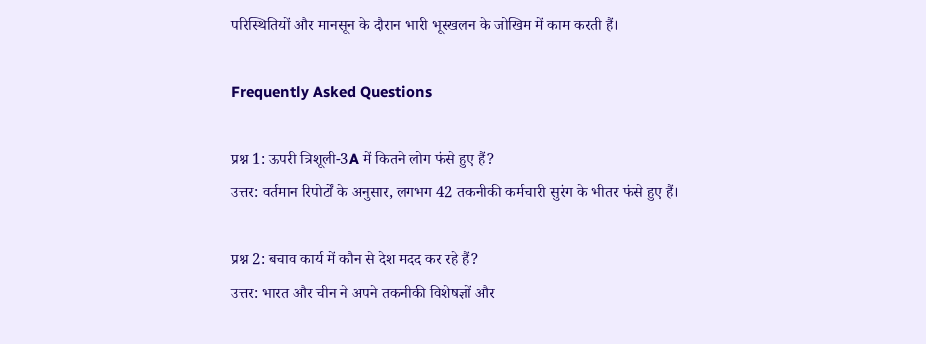परिस्थितियों और मानसून के दौरान भारी भूस्खलन के जोखिम में काम करती हैं।

Frequently Asked Questions

प्रश्न 1: ऊपरी त्रिशूली-3A में कितने लोग फंसे हुए हैं?
उत्तर: वर्तमान रिपोर्टों के अनुसार, लगभग 42 तकनीकी कर्मचारी सुरंग के भीतर फंसे हुए हैं।

प्रश्न 2: बचाव कार्य में कौन से देश मदद कर रहे हैं?
उत्तर: भारत और चीन ने अपने तकनीकी विशेषज्ञों और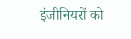इंजीनियरों को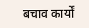बचाव कार्यों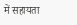में सहायता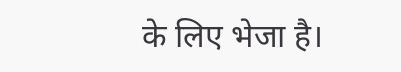के लिए भेजा है।